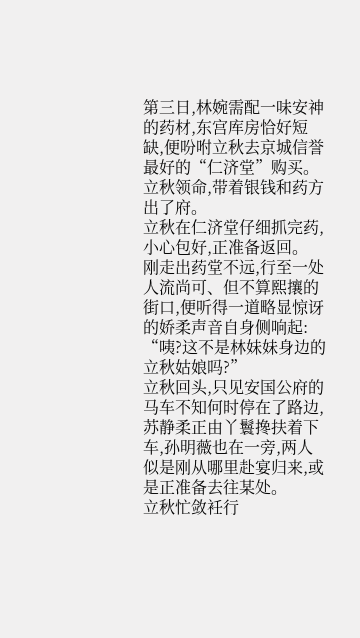第三日,林婉需配一味安神的药材,东宫库房恰好短缺,便吩咐立秋去京城信誉最好的“仁济堂”购买。
立秋领命,带着银钱和药方出了府。
立秋在仁济堂仔细抓完药,小心包好,正准备返回。
刚走出药堂不远,行至一处人流尚可、但不算熙攘的街口,便听得一道略显惊讶的娇柔声音自身侧响起:
“咦?这不是林妹妹身边的立秋姑娘吗?”
立秋回头,只见安国公府的马车不知何时停在了路边,苏静柔正由丫鬟搀扶着下车,孙明薇也在一旁,两人似是刚从哪里赴宴归来,或是正准备去往某处。
立秋忙敛衽行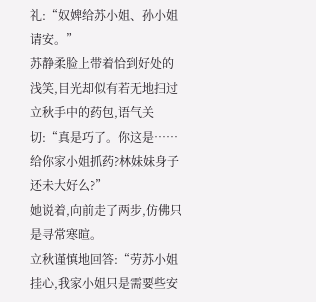礼:“奴婢给苏小姐、孙小姐请安。”
苏静柔脸上带着恰到好处的浅笑,目光却似有若无地扫过立秋手中的药包,语气关切:“真是巧了。你这是……给你家小姐抓药?林妹妹身子还未大好么?”
她说着,向前走了两步,仿佛只是寻常寒暄。
立秋谨慎地回答:“劳苏小姐挂心,我家小姐只是需要些安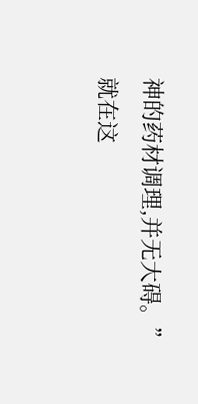神的药材调理,并无大碍。”
就在这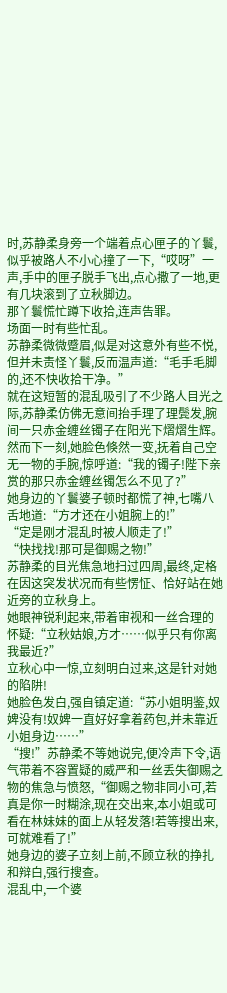时,苏静柔身旁一个端着点心匣子的丫鬟,似乎被路人不小心撞了一下,“哎呀”一声,手中的匣子脱手飞出,点心撒了一地,更有几块滚到了立秋脚边。
那丫鬟慌忙蹲下收拾,连声告罪。
场面一时有些忙乱。
苏静柔微微蹙眉,似是对这意外有些不悦,但并未责怪丫鬟,反而温声道:“毛手毛脚的,还不快收拾干净。”
就在这短暂的混乱吸引了不少路人目光之际,苏静柔仿佛无意间抬手理了理鬓发,腕间一只赤金缠丝镯子在阳光下熠熠生辉。
然而下一刻,她脸色倏然一变,抚着自己空无一物的手腕,惊呼道:“我的镯子!陛下亲赏的那只赤金缠丝镯怎么不见了?”
她身边的丫鬟婆子顿时都慌了神,七嘴八舌地道:“方才还在小姐腕上的!”
“定是刚才混乱时被人顺走了!”
“快找找!那可是御赐之物!”
苏静柔的目光焦急地扫过四周,最终,定格在因这突发状况而有些愣怔、恰好站在她近旁的立秋身上。
她眼神锐利起来,带着审视和一丝合理的怀疑:“立秋姑娘,方才……似乎只有你离我最近?”
立秋心中一惊,立刻明白过来,这是针对她的陷阱!
她脸色发白,强自镇定道:“苏小姐明鉴,奴婢没有!奴婢一直好好拿着药包,并未靠近小姐身边……”
“搜!”苏静柔不等她说完,便冷声下令,语气带着不容置疑的威严和一丝丢失御赐之物的焦急与愤怒,“御赐之物非同小可,若真是你一时糊涂,现在交出来,本小姐或可看在林妹妹的面上从轻发落!若等搜出来,可就难看了!”
她身边的婆子立刻上前,不顾立秋的挣扎和辩白,强行搜查。
混乱中,一个婆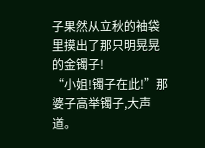子果然从立秋的袖袋里摸出了那只明晃晃的金镯子!
“小姐!镯子在此!”那婆子高举镯子,大声道。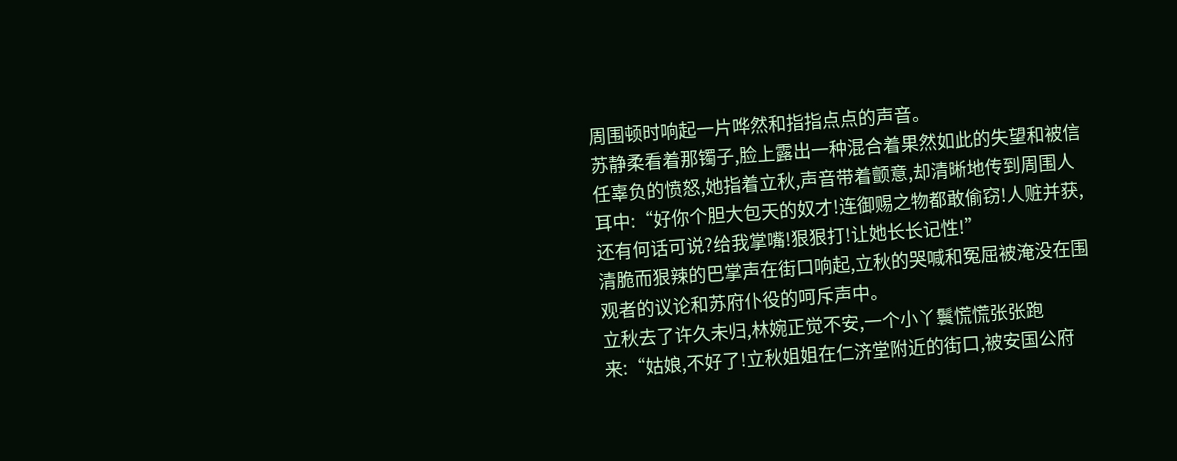周围顿时响起一片哗然和指指点点的声音。
苏静柔看着那镯子,脸上露出一种混合着果然如此的失望和被信任辜负的愤怒,她指着立秋,声音带着颤意,却清晰地传到周围人耳中:“好你个胆大包天的奴才!连御赐之物都敢偷窃!人赃并获,还有何话可说?给我掌嘴!狠狠打!让她长长记性!”
清脆而狠辣的巴掌声在街口响起,立秋的哭喊和冤屈被淹没在围观者的议论和苏府仆役的呵斥声中。
立秋去了许久未归,林婉正觉不安,一个小丫鬟慌慌张张跑来:“姑娘,不好了!立秋姐姐在仁济堂附近的街口,被安国公府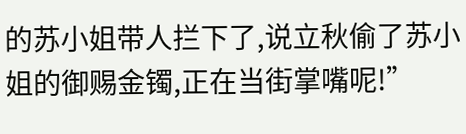的苏小姐带人拦下了,说立秋偷了苏小姐的御赐金镯,正在当街掌嘴呢!”